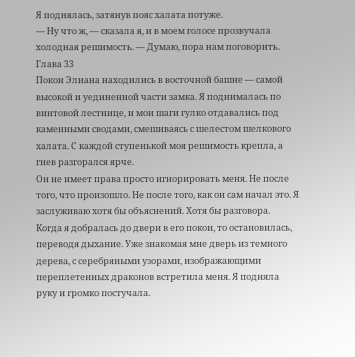Я поднялась, затянув пояс халата потуже.
— Ну что ж, — сказала я, и в моем голосе прозвучала холодная решимость. — Думаю, пора нам поговорить.
Глава 33
Покои Элиана находились в восточной башне — самой высокой и уединенной части замка. Я поднималась по винтовой лестнице, и мои шаги гулко отдавались под каменными сводами, смешиваясь с шелестом шелкового халата. С каждой ступенькой моя решимость крепла, а гнев разгорался ярче.
Он не имеет права просто игнорировать меня. Не после того, что произошло. Не после того, как он сам начал это. Я заслуживаю хотя бы объяснений. Хотя бы разговора.
Когда я добралась до двери в его покои, то остановилась, переводя дыхание. Уже знакомая мне дверь из темного дерева, с серебряными узорами, изображающими переплетенных драконов встретила меня. Я подняла руку и громко постучала.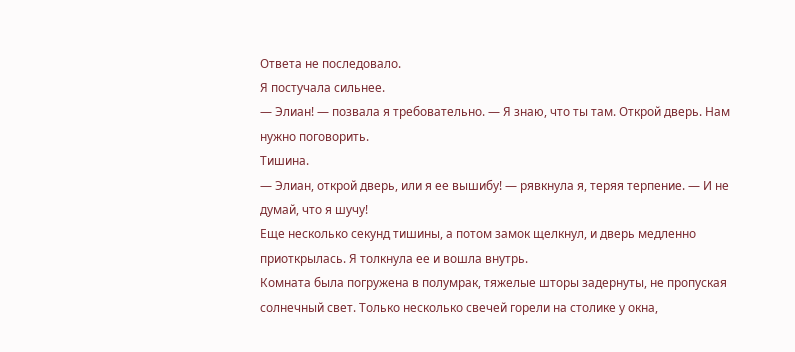Ответа не последовало.
Я постучала сильнее.
— Элиан! — позвала я требовательно. — Я знаю, что ты там. Открой дверь. Нам нужно поговорить.
Тишина.
— Элиан, открой дверь, или я ее вышибу! — рявкнула я, теряя терпение. — И не думай, что я шучу!
Еще несколько секунд тишины, а потом замок щелкнул, и дверь медленно приоткрылась. Я толкнула ее и вошла внутрь.
Комната была погружена в полумрак, тяжелые шторы задернуты, не пропуская солнечный свет. Только несколько свечей горели на столике у окна,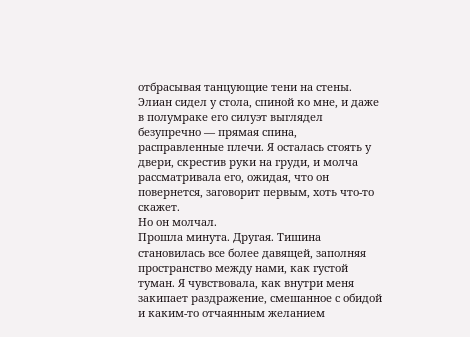отбрасывая танцующие тени на стены.
Элиан сидел у стола, спиной ко мне, и даже в полумраке его силуэт выглядел безупречно — прямая спина, расправленные плечи. Я осталась стоять у двери, скрестив руки на груди, и молча рассматривала его, ожидая, что он повернется, заговорит первым, хоть что-то скажет.
Но он молчал.
Прошла минута. Другая. Тишина становилась все более давящей, заполняя пространство между нами, как густой туман. Я чувствовала, как внутри меня закипает раздражение, смешанное с обидой и каким-то отчаянным желанием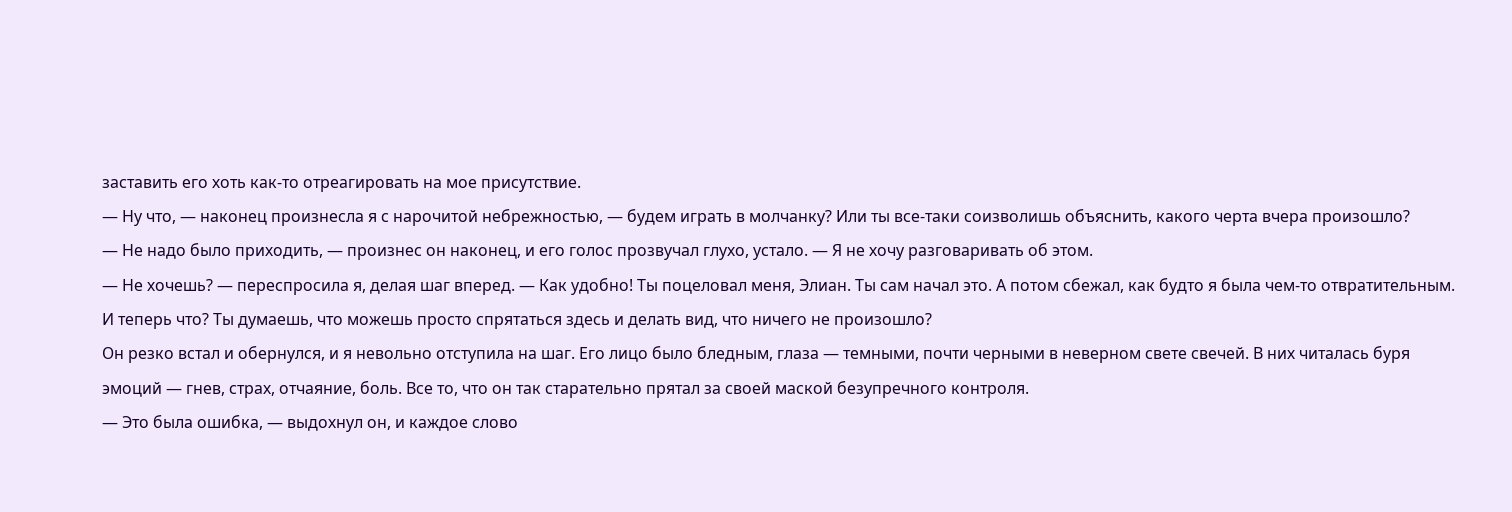заставить его хоть как-то отреагировать на мое присутствие.
— Ну что, — наконец произнесла я с нарочитой небрежностью, — будем играть в молчанку? Или ты все-таки соизволишь объяснить, какого черта вчера произошло?
— Не надо было приходить, — произнес он наконец, и его голос прозвучал глухо, устало. — Я не хочу разговаривать об этом.
— Не хочешь? — переспросила я, делая шаг вперед. — Как удобно! Ты поцеловал меня, Элиан. Ты сам начал это. А потом сбежал, как будто я была чем-то отвратительным. И теперь что? Ты думаешь, что можешь просто спрятаться здесь и делать вид, что ничего не произошло?
Он резко встал и обернулся, и я невольно отступила на шаг. Его лицо было бледным, глаза — темными, почти черными в неверном свете свечей. В них читалась буря эмоций — гнев, страх, отчаяние, боль. Все то, что он так старательно прятал за своей маской безупречного контроля.
— Это была ошибка, — выдохнул он, и каждое слово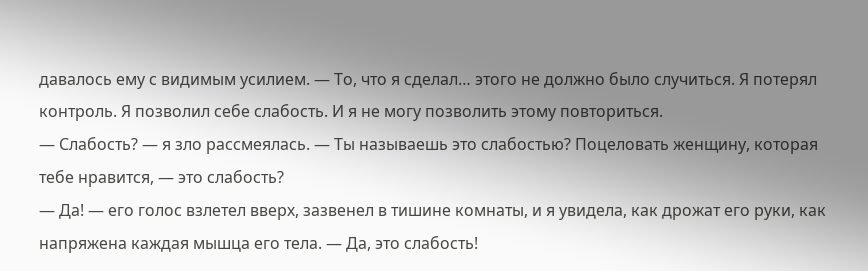давалось ему с видимым усилием. — То, что я сделал… этого не должно было случиться. Я потерял контроль. Я позволил себе слабость. И я не могу позволить этому повториться.
— Слабость? — я зло рассмеялась. — Ты называешь это слабостью? Поцеловать женщину, которая тебе нравится, — это слабость?
— Да! — его голос взлетел вверх, зазвенел в тишине комнаты, и я увидела, как дрожат его руки, как напряжена каждая мышца его тела. — Да, это слабость!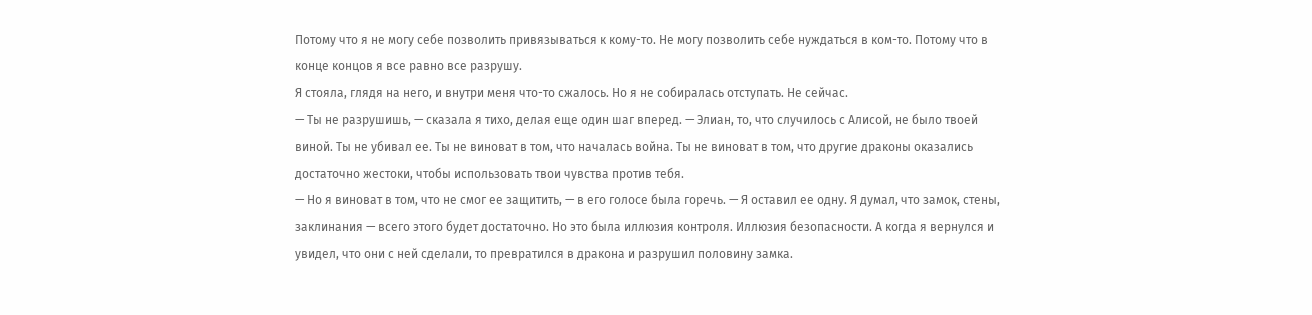Потому что я не могу себе позволить привязываться к кому-то. Не могу позволить себе нуждаться в ком-то. Потому что в конце концов я все равно все разрушу.
Я стояла, глядя на него, и внутри меня что-то сжалось. Но я не собиралась отступать. Не сейчас.
— Ты не разрушишь, — сказала я тихо, делая еще один шаг вперед. — Элиан, то, что случилось с Алисой, не было твоей виной. Ты не убивал ее. Ты не виноват в том, что началась война. Ты не виноват в том, что другие драконы оказались достаточно жестоки, чтобы использовать твои чувства против тебя.
— Но я виноват в том, что не смог ее защитить, — в его голосе была горечь. — Я оставил ее одну. Я думал, что замок, стены, заклинания — всего этого будет достаточно. Но это была иллюзия контроля. Иллюзия безопасности. А когда я вернулся и увидел, что они с ней сделали, то превратился в дракона и разрушил половину замка.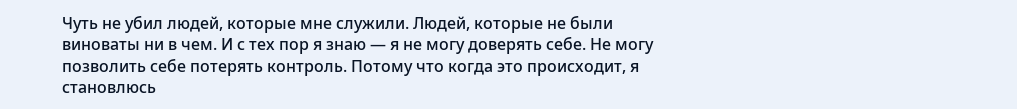Чуть не убил людей, которые мне служили. Людей, которые не были виноваты ни в чем. И с тех пор я знаю — я не могу доверять себе. Не могу позволить себе потерять контроль. Потому что когда это происходит, я становлюсь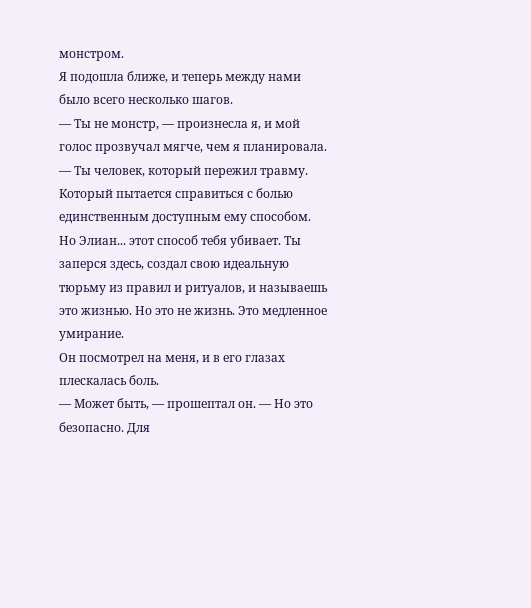монстром.
Я подошла ближе, и теперь между нами было всего несколько шагов.
— Ты не монстр, — произнесла я, и мой голос прозвучал мягче, чем я планировала. — Ты человек, который пережил травму. Который пытается справиться с болью единственным доступным ему способом. Но Элиан... этот способ тебя убивает. Ты заперся здесь, создал свою идеальную тюрьму из правил и ритуалов, и называешь это жизнью. Но это не жизнь. Это медленное умирание.
Он посмотрел на меня, и в его глазах плескалась боль.
— Может быть, — прошептал он. — Но это безопасно. Для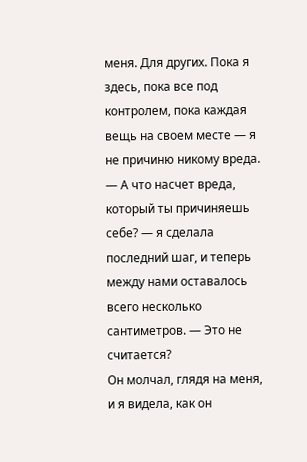меня. Для других. Пока я здесь, пока все под контролем, пока каждая вещь на своем месте — я не причиню никому вреда.
— А что насчет вреда, который ты причиняешь себе? — я сделала последний шаг, и теперь между нами оставалось всего несколько сантиметров. — Это не считается?
Он молчал, глядя на меня, и я видела, как он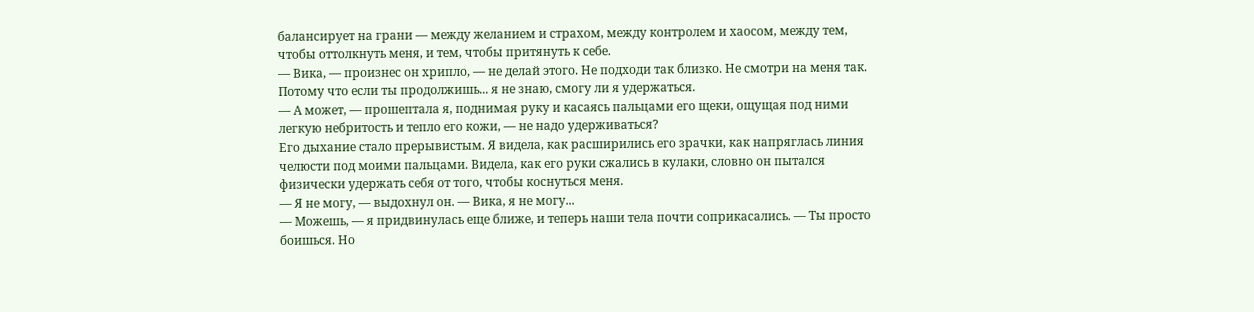балансирует на грани — между желанием и страхом, между контролем и хаосом, между тем, чтобы оттолкнуть меня, и тем, чтобы притянуть к себе.
— Вика, — произнес он хрипло, — не делай этого. Не подходи так близко. Не смотри на меня так. Потому что если ты продолжишь... я не знаю, смогу ли я удержаться.
— А может, — прошептала я, поднимая руку и касаясь пальцами его щеки, ощущая под ними легкую небритость и тепло его кожи, — не надо удерживаться?
Его дыхание стало прерывистым. Я видела, как расширились его зрачки, как напряглась линия челюсти под моими пальцами. Видела, как его руки сжались в кулаки, словно он пытался физически удержать себя от того, чтобы коснуться меня.
— Я не могу, — выдохнул он. — Вика, я не могу...
— Можешь, — я придвинулась еще ближе, и теперь наши тела почти соприкасались. — Ты просто боишься. Но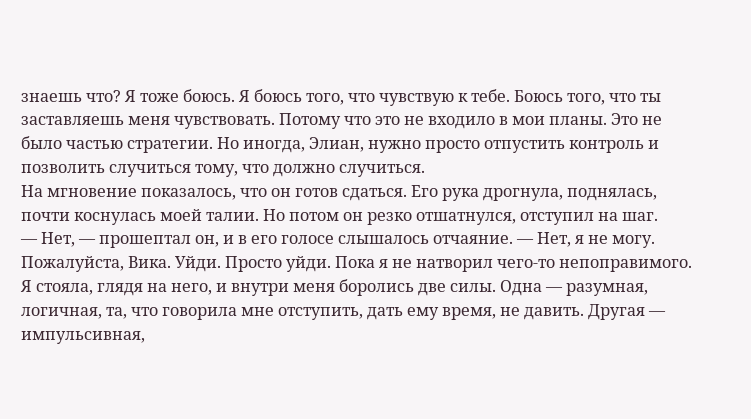знаешь что? Я тоже боюсь. Я боюсь того, что чувствую к тебе. Боюсь того, что ты заставляешь меня чувствовать. Потому что это не входило в мои планы. Это не было частью стратегии. Но иногда, Элиан, нужно просто отпустить контроль и позволить случиться тому, что должно случиться.
На мгновение показалось, что он готов сдаться. Его рука дрогнула, поднялась, почти коснулась моей талии. Но потом он резко отшатнулся, отступил на шаг.
— Нет, — прошептал он, и в его голосе слышалось отчаяние. — Нет, я не могу. Пожалуйста, Вика. Уйди. Просто уйди. Пока я не натворил чего-то непоправимого.
Я стояла, глядя на него, и внутри меня боролись две силы. Одна — разумная, логичная, та, что говорила мне отступить, дать ему время, не давить. Другая — импульсивная,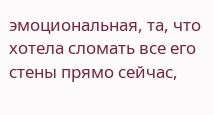эмоциональная, та, что хотела сломать все его стены прямо сейчас,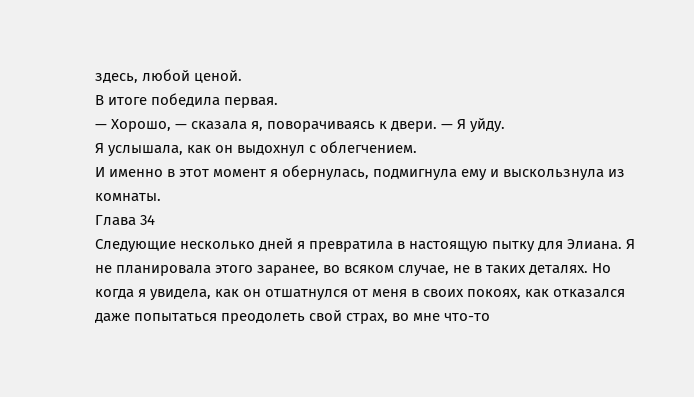здесь, любой ценой.
В итоге победила первая.
— Хорошо, — сказала я, поворачиваясь к двери. — Я уйду.
Я услышала, как он выдохнул с облегчением.
И именно в этот момент я обернулась, подмигнула ему и выскользнула из комнаты.
Глава 34
Следующие несколько дней я превратила в настоящую пытку для Элиана. Я не планировала этого заранее, во всяком случае, не в таких деталях. Но когда я увидела, как он отшатнулся от меня в своих покоях, как отказался даже попытаться преодолеть свой страх, во мне что-то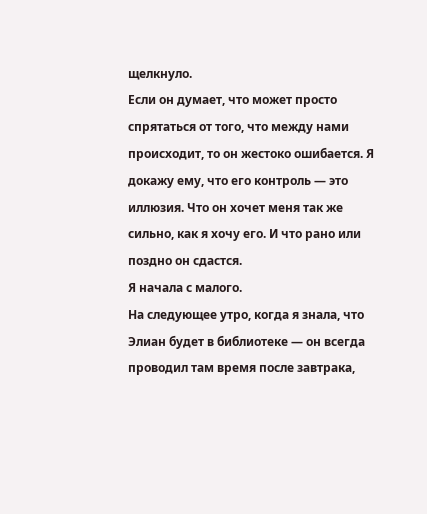щелкнуло.
Если он думает, что может просто спрятаться от того, что между нами происходит, то он жестоко ошибается. Я докажу ему, что его контроль — это иллюзия. Что он хочет меня так же сильно, как я хочу его. И что рано или поздно он сдастся.
Я начала с малого.
На следующее утро, когда я знала, что Элиан будет в библиотеке — он всегда проводил там время после завтрака,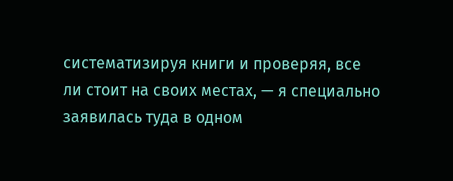систематизируя книги и проверяя, все ли стоит на своих местах, — я специально заявилась туда в одном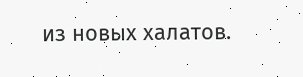из новых халатов.